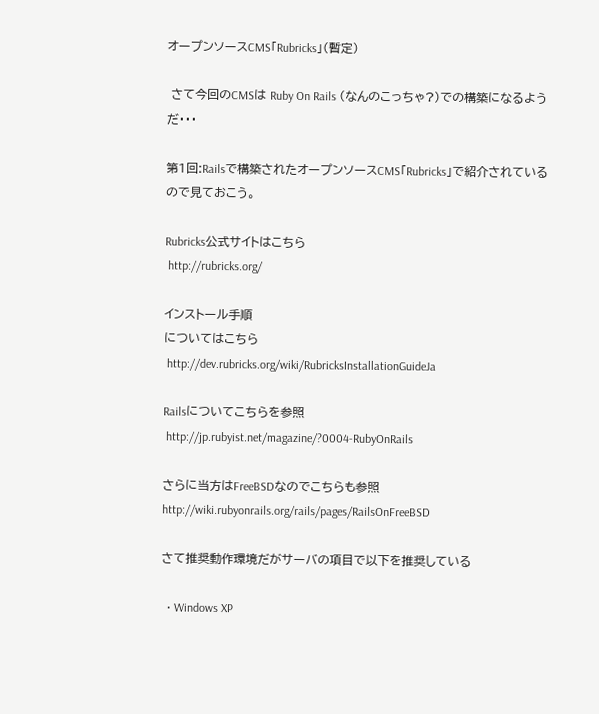オープンソースCMS「Rubricks」(暫定)

 さて今回のCMSは Ruby On Rails (なんのこっちゃ?)での構築になるようだ・・・

第1回:Railsで構築されたオープンソースCMS「Rubricks」で紹介されているので見ておこう。

Rubricks公式サイトはこちら
 http://rubricks.org/

インストール手順
についてはこちら
 http://dev.rubricks.org/wiki/RubricksInstallationGuideJa

Railsについてこちらを参照
 http://jp.rubyist.net/magazine/?0004-RubyOnRails

さらに当方はFreeBSDなのでこちらも参照 http://wiki.rubyonrails.org/rails/pages/RailsOnFreeBSD

さて推奨動作環境だがサーバの項目で以下を推奨している

  • Windows XP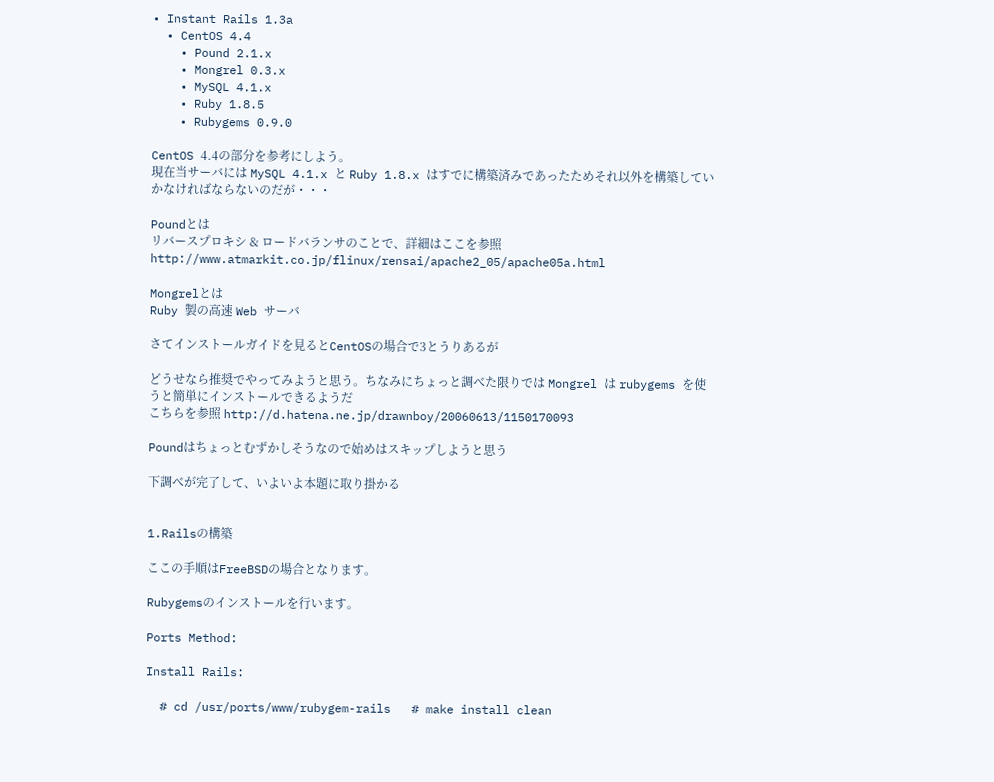• Instant Rails 1.3a
  • CentOS 4.4
    • Pound 2.1.x
    • Mongrel 0.3.x
    • MySQL 4.1.x
    • Ruby 1.8.5
    • Rubygems 0.9.0

CentOS 4.4の部分を参考にしよう。
現在当サーバには MySQL 4.1.x と Ruby 1.8.x はすでに構築済みであったためそれ以外を構築していかなければならないのだが・・・

Poundとは
リバースプロキシ & ロードバランサのことで、詳細はここを参照 http://www.atmarkit.co.jp/flinux/rensai/apache2_05/apache05a.html

Mongrelとは
Ruby 製の高速 Web サーバ

さてインストールガイドを見るとCentOSの場合で3とうりあるが

どうせなら推奨でやってみようと思う。ちなみにちょっと調べた限りでは Mongrel は rubygems を使うと簡単にインストールできるようだ
こちらを参照 http://d.hatena.ne.jp/drawnboy/20060613/1150170093

Poundはちょっとむずかしそうなので始めはスキップしようと思う

下調べが完了して、いよいよ本題に取り掛かる


1.Railsの構築

ここの手順はFreeBSDの場合となります。

Rubygemsのインストールを行います。

Ports Method:

Install Rails:

  # cd /usr/ports/www/rubygem-rails   # make install clean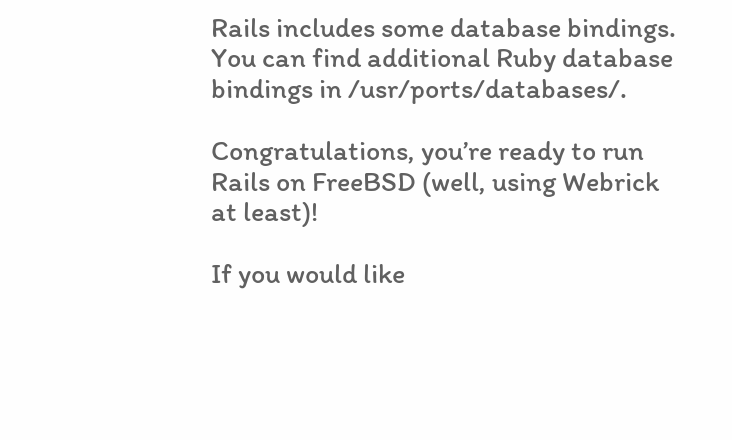Rails includes some database bindings. You can find additional Ruby database bindings in /usr/ports/databases/.

Congratulations, you’re ready to run Rails on FreeBSD (well, using Webrick at least)!

If you would like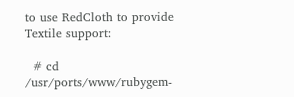to use RedCloth to provide Textile support:

  # cd /usr/ports/www/rubygem-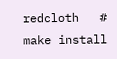redcloth   # make install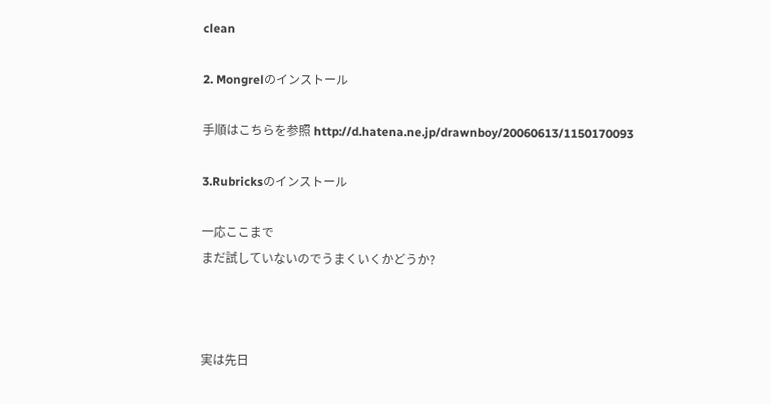clean

2. Mongrelのインストール

手順はこちらを参照 http://d.hatena.ne.jp/drawnboy/20060613/1150170093

3.Rubricksのインストール

一応ここまで
まだ試していないのでうまくいくかどうか?



実は先日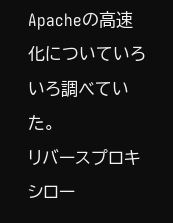Apacheの高速化についていろいろ調べていた。
リバースプロキシロー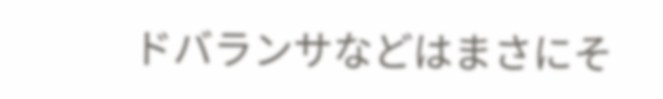ドバランサなどはまさにそ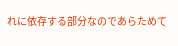れに依存する部分なのであらためて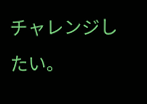チャレンジしたい。